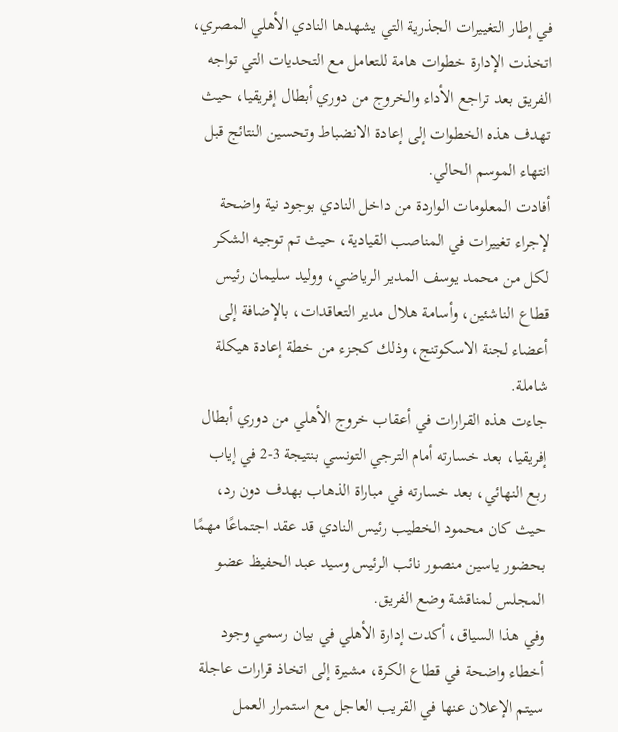في إطار التغييرات الجذرية التي يشهدها النادي الأهلي المصري، اتخذت الإدارة خطوات هامة للتعامل مع التحديات التي تواجه الفريق بعد تراجع الأداء والخروج من دوري أبطال إفريقيا، حيث تهدف هذه الخطوات إلى إعادة الانضباط وتحسين النتائج قبل انتهاء الموسم الحالي.
أفادت المعلومات الواردة من داخل النادي بوجود نية واضحة لإجراء تغييرات في المناصب القيادية، حيث تم توجيه الشكر لكل من محمد يوسف المدير الرياضي، ووليد سليمان رئيس قطاع الناشئين، وأسامة هلال مدير التعاقدات، بالإضافة إلى أعضاء لجنة الاسكوتنج، وذلك كجزء من خطة إعادة هيكلة شاملة.
جاءت هذه القرارات في أعقاب خروج الأهلي من دوري أبطال إفريقيا، بعد خسارته أمام الترجي التونسي بنتيجة 3-2 في إياب ربع النهائي، بعد خسارته في مباراة الذهاب بهدف دون رد، حيث كان محمود الخطيب رئيس النادي قد عقد اجتماعًا مهمًا بحضور ياسين منصور نائب الرئيس وسيد عبد الحفيظ عضو المجلس لمناقشة وضع الفريق.
وفي هذا السياق، أكدت إدارة الأهلي في بيان رسمي وجود أخطاء واضحة في قطاع الكرة، مشيرة إلى اتخاذ قرارات عاجلة سيتم الإعلان عنها في القريب العاجل مع استمرار العمل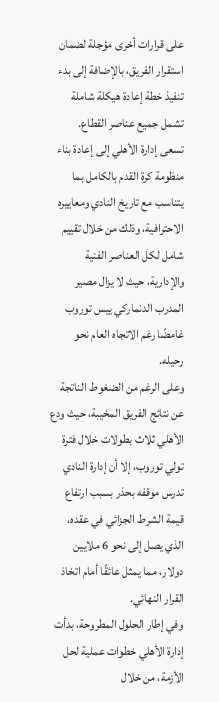على قرارات أخرى مؤجلة لضمان استقرار الفريق، بالإضافة إلى بدء تنفيذ خطة إعادة هيكلة شاملة تشمل جميع عناصر القطاع.
تسعى إدارة الأهلي إلى إعادة بناء منظومة كرة القدم بالكامل بما يتناسب مع تاريخ النادي ومعاييره الاحترافية، وذلك من خلال تقييم شامل لكل العناصر الفنية والإدارية، حيث لا يزال مصير المدرب الدنماركي ييس توروب غامضًا رغم الاتجاه العام نحو رحيله.
وعلى الرغم من الضغوط الناتجة عن نتائج الفريق المخيبة، حيث ودع الأهلي ثلاث بطولات خلال فترة تولي توروب، إلا أن إدارة النادي تدرس موقفه بحذر بسبب ارتفاع قيمة الشرط الجزائي في عقده، الذي يصل إلى نحو 6 ملايين دولار، مما يمثل عائقًا أمام اتخاذ القرار النهائي.
وفي إطار الحلول المطروحة، بدأت إدارة الأهلي خطوات عملية لحل الأزمة، من خلال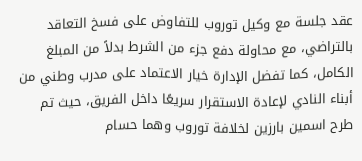عقد جلسة مع وكيل توروب للتفاوض على فسخ التعاقد بالتراضي، مع محاولة دفع جزء من الشرط بدلاً من المبلغ الكامل، كما تفضل الإدارة خيار الاعتماد على مدرب وطني من أبناء النادي لإعادة الاستقرار سريعًا داخل الفريق، حيث تم طرح اسمين بارزين لخلافة توروب وهما حسام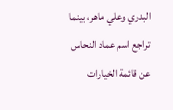البدري وعلي ماهر، بينما تراجع اسم عماد النحاس عن قائمة الخيارات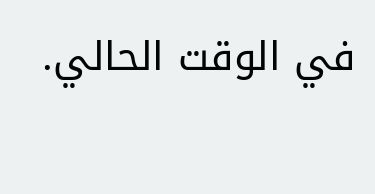في الوقت الحالي.